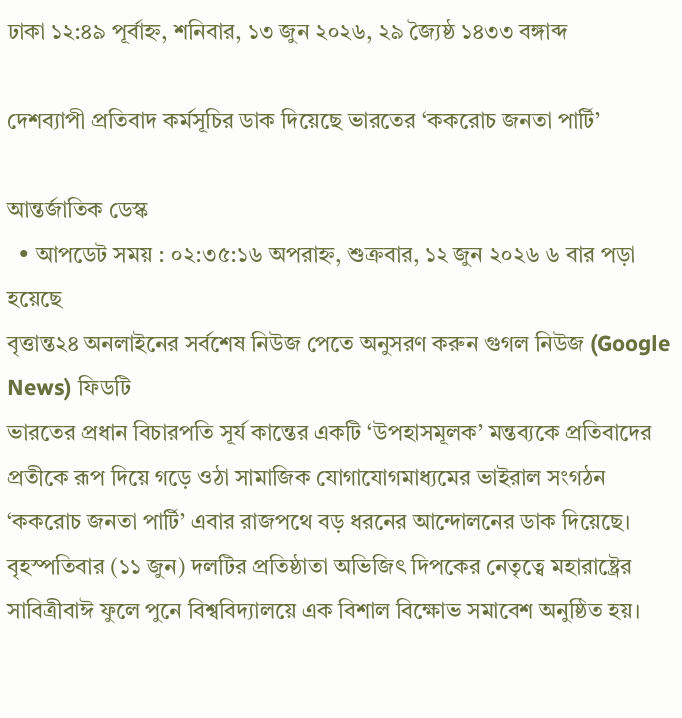ঢাকা ১২:৪৯ পূর্বাহ্ন, শনিবার, ১৩ জুন ২০২৬, ২৯ জ্যৈষ্ঠ ১৪৩৩ বঙ্গাব্দ

দেশব্যাপী প্রতিবাদ কর্মসূচির ডাক দিয়েছে ভারতের ‘ককরোচ জনতা পার্টি’

আন্তর্জাতিক ডেস্ক
  • আপডেট সময় : ০২:৩৫:১৬ অপরাহ্ন, শুক্রবার, ১২ জুন ২০২৬ ৬ বার পড়া হয়েছে
বৃত্তান্ত২৪ অনলাইনের সর্বশেষ নিউজ পেতে অনুসরণ করুন গুগল নিউজ (Google News) ফিডটি
ভারতের প্রধান বিচারপতি সূর্য কান্তের একটি ‘উপহাসমূলক’ মন্তব্যকে প্রতিবাদের প্রতীকে রূপ দিয়ে গড়ে ওঠা সামাজিক যোগাযোগমাধ্যমের ভাইরাল সংগঠন ‘ককরোচ জনতা পার্টি’ এবার রাজপথে বড় ধরনের আন্দোলনের ডাক দিয়েছে।
বৃহস্পতিবার (১১ জুন) দলটির প্রতিষ্ঠাতা অভিজিৎ দিপকের নেতৃত্বে মহারাষ্ট্রের সাবিত্রীবাঈ ফুলে পুনে বিশ্ববিদ্যালয়ে এক বিশাল বিক্ষোভ সমাবেশ অনুষ্ঠিত হয়।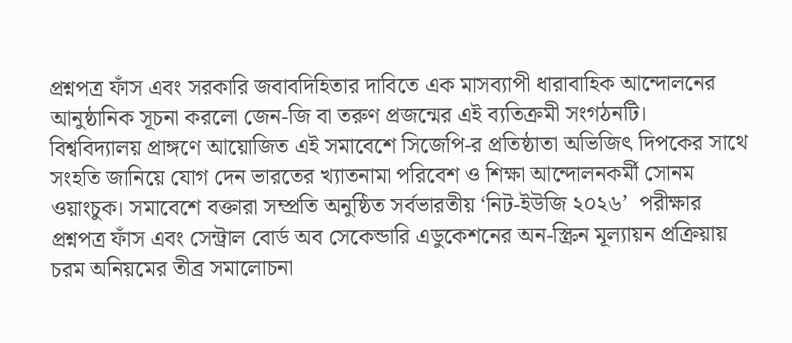প্রশ্নপত্র ফাঁস এবং সরকারি জবাবদিহিতার দাবিতে এক মাসব্যাপী ধারাবাহিক আন্দোলনের আনুষ্ঠানিক সূচনা করলো জেন-জি বা তরুণ প্রজন্মের এই ব্যতিক্রমী সংগঠনটি।
বিশ্ববিদ্যালয় প্রাঙ্গণে আয়োজিত এই সমাবেশে সিজেপি-র প্রতিষ্ঠাতা অভিজিৎ দিপকের সাথে সংহতি জানিয়ে যোগ দেন ভারতের খ্যাতনামা পরিবেশ ও শিক্ষা আন্দোলনকর্মী সোনম ওয়াংচুক। সমাবেশে বক্তারা সম্প্রতি অনুষ্ঠিত সর্বভারতীয় ‘নিট-ইউজি ২০২৬’  পরীক্ষার প্রশ্নপত্র ফাঁস এবং সেন্ট্রাল বোর্ড অব সেকেন্ডারি এডুকেশনের অন-স্ক্রিন মূল্যায়ন প্রক্রিয়ায় চরম অনিয়মের তীব্র সমালোচনা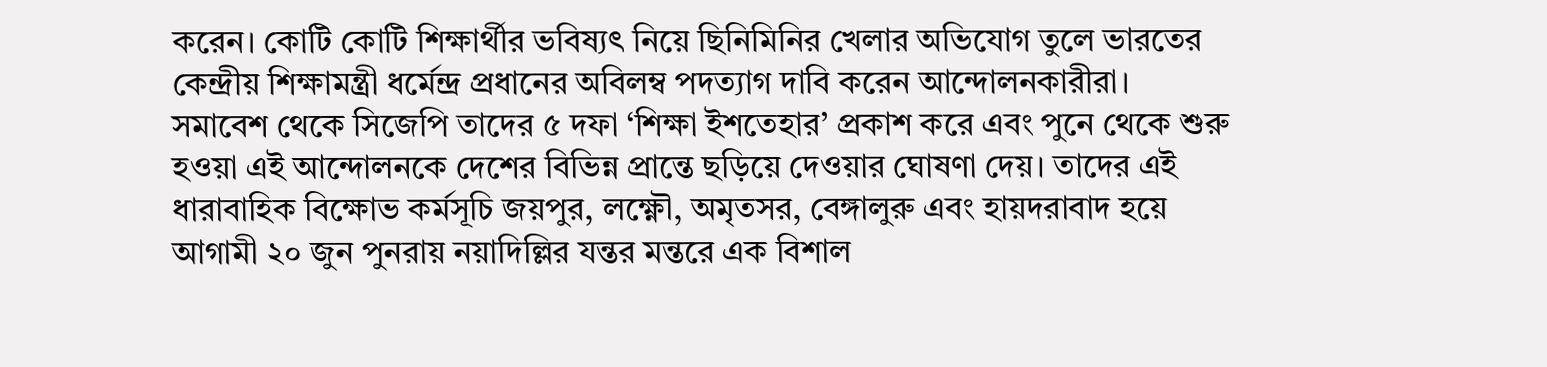করেন। কোটি কোটি শিক্ষার্থীর ভবিষ্যৎ নিয়ে ছিনিমিনির খেলার অভিযোগ তুলে ভারতের কেন্দ্রীয় শিক্ষামন্ত্রী ধর্মেন্দ্র প্রধানের অবিলম্ব পদত্যাগ দাবি করেন আন্দোলনকারীরা।
সমাবেশ থেকে সিজেপি তাদের ৫ দফা ‘শিক্ষা ইশতেহার’ প্রকাশ করে এবং পুনে থেকে শুরু হওয়া এই আন্দোলনকে দেশের বিভিন্ন প্রান্তে ছড়িয়ে দেওয়ার ঘোষণা দেয়। তাদের এই ধারাবাহিক বিক্ষোভ কর্মসূচি জয়পুর, লক্ষ্ণৌ, অমৃতসর, বেঙ্গালুরু এবং হায়দরাবাদ হয়ে আগামী ২০ জুন পুনরায় নয়াদিল্লির যন্তর মন্তরে এক বিশাল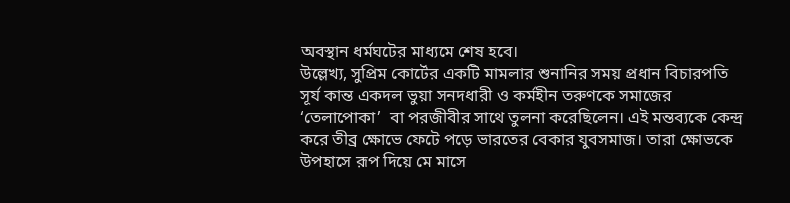অবস্থান ধর্মঘটের মাধ্যমে শেষ হবে।
উল্লেখ্য, সুপ্রিম কোর্টের একটি মামলার শুনানির সময় প্রধান বিচারপতি সূর্য কান্ত একদল ভুয়া সনদধারী ও কর্মহীন তরুণকে সমাজের ‘তেলাপোকা’  বা পরজীবীর সাথে তুলনা করেছিলেন। এই মন্তব্যকে কেন্দ্র করে তীব্র ক্ষোভে ফেটে পড়ে ভারতের বেকার যুবসমাজ। তারা ক্ষোভকে উপহাসে রূপ দিয়ে মে মাসে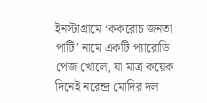ইনস্টাগ্রামে ‘ককরোচ জনতা পার্টি’ নামে একটি প্যারোডি পেজ খোলে, যা মাত্র কয়েক দিনেই নরেন্দ্র মোদির দল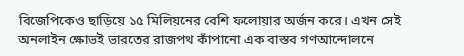বিজেপিকেও ছাড়িয়ে ১৫ মিলিয়নের বেশি ফলোয়ার অর্জন করে। এখন সেই অনলাইন ক্ষোভই ভারতের রাজপথ কাঁপানো এক বাস্তব গণআন্দোলনে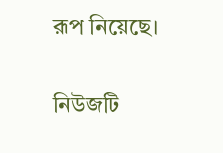রূপ নিয়েছে।

নিউজটি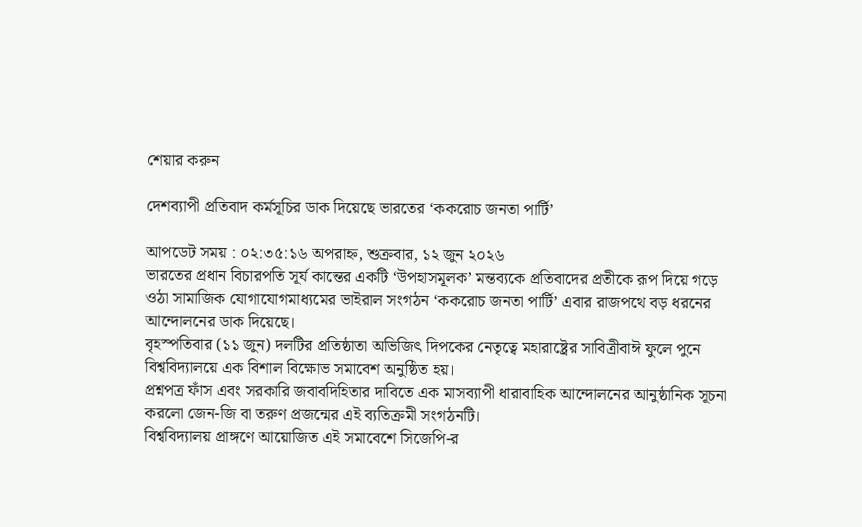শেয়ার করুন

দেশব্যাপী প্রতিবাদ কর্মসূচির ডাক দিয়েছে ভারতের ‘ককরোচ জনতা পার্টি’

আপডেট সময় : ০২:৩৫:১৬ অপরাহ্ন, শুক্রবার, ১২ জুন ২০২৬
ভারতের প্রধান বিচারপতি সূর্য কান্তের একটি ‘উপহাসমূলক’ মন্তব্যকে প্রতিবাদের প্রতীকে রূপ দিয়ে গড়ে ওঠা সামাজিক যোগাযোগমাধ্যমের ভাইরাল সংগঠন ‘ককরোচ জনতা পার্টি’ এবার রাজপথে বড় ধরনের আন্দোলনের ডাক দিয়েছে।
বৃহস্পতিবার (১১ জুন) দলটির প্রতিষ্ঠাতা অভিজিৎ দিপকের নেতৃত্বে মহারাষ্ট্রের সাবিত্রীবাঈ ফুলে পুনে বিশ্ববিদ্যালয়ে এক বিশাল বিক্ষোভ সমাবেশ অনুষ্ঠিত হয়।
প্রশ্নপত্র ফাঁস এবং সরকারি জবাবদিহিতার দাবিতে এক মাসব্যাপী ধারাবাহিক আন্দোলনের আনুষ্ঠানিক সূচনা করলো জেন-জি বা তরুণ প্রজন্মের এই ব্যতিক্রমী সংগঠনটি।
বিশ্ববিদ্যালয় প্রাঙ্গণে আয়োজিত এই সমাবেশে সিজেপি-র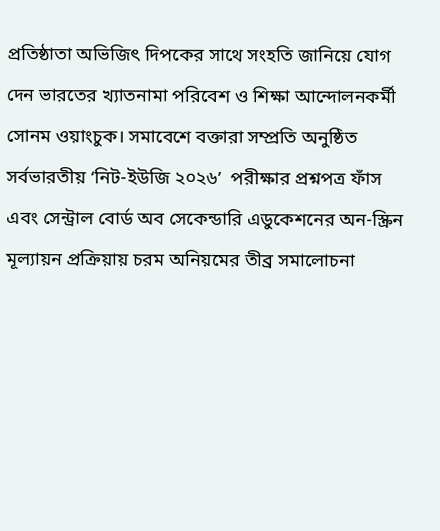প্রতিষ্ঠাতা অভিজিৎ দিপকের সাথে সংহতি জানিয়ে যোগ দেন ভারতের খ্যাতনামা পরিবেশ ও শিক্ষা আন্দোলনকর্মী সোনম ওয়াংচুক। সমাবেশে বক্তারা সম্প্রতি অনুষ্ঠিত সর্বভারতীয় ‘নিট-ইউজি ২০২৬’  পরীক্ষার প্রশ্নপত্র ফাঁস এবং সেন্ট্রাল বোর্ড অব সেকেন্ডারি এডুকেশনের অন-স্ক্রিন মূল্যায়ন প্রক্রিয়ায় চরম অনিয়মের তীব্র সমালোচনা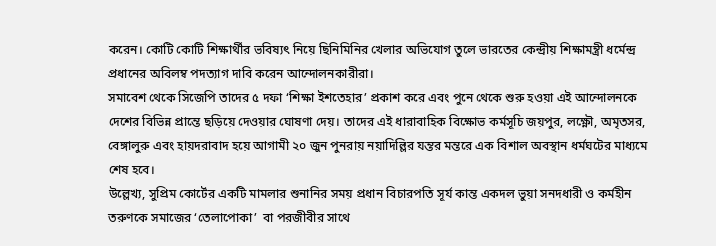করেন। কোটি কোটি শিক্ষার্থীর ভবিষ্যৎ নিয়ে ছিনিমিনির খেলার অভিযোগ তুলে ভারতের কেন্দ্রীয় শিক্ষামন্ত্রী ধর্মেন্দ্র প্রধানের অবিলম্ব পদত্যাগ দাবি করেন আন্দোলনকারীরা।
সমাবেশ থেকে সিজেপি তাদের ৫ দফা ‘শিক্ষা ইশতেহার’ প্রকাশ করে এবং পুনে থেকে শুরু হওয়া এই আন্দোলনকে দেশের বিভিন্ন প্রান্তে ছড়িয়ে দেওয়ার ঘোষণা দেয়। তাদের এই ধারাবাহিক বিক্ষোভ কর্মসূচি জয়পুর, লক্ষ্ণৌ, অমৃতসর, বেঙ্গালুরু এবং হায়দরাবাদ হয়ে আগামী ২০ জুন পুনরায় নয়াদিল্লির যন্তর মন্তরে এক বিশাল অবস্থান ধর্মঘটের মাধ্যমে শেষ হবে।
উল্লেখ্য, সুপ্রিম কোর্টের একটি মামলার শুনানির সময় প্রধান বিচারপতি সূর্য কান্ত একদল ভুয়া সনদধারী ও কর্মহীন তরুণকে সমাজের ‘তেলাপোকা’  বা পরজীবীর সাথে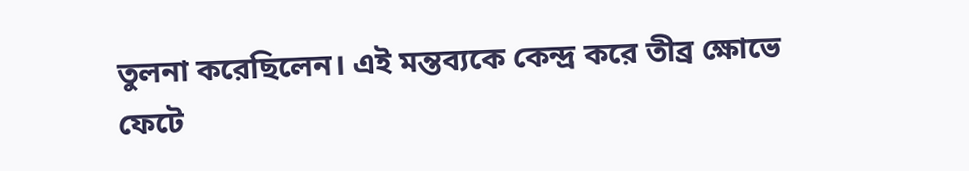তুলনা করেছিলেন। এই মন্তব্যকে কেন্দ্র করে তীব্র ক্ষোভে ফেটে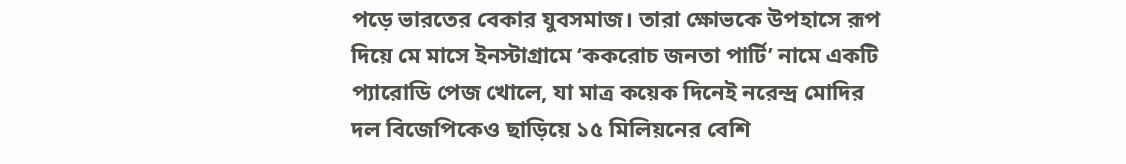পড়ে ভারতের বেকার যুবসমাজ। তারা ক্ষোভকে উপহাসে রূপ দিয়ে মে মাসে ইনস্টাগ্রামে ‘ককরোচ জনতা পার্টি’ নামে একটি প্যারোডি পেজ খোলে, যা মাত্র কয়েক দিনেই নরেন্দ্র মোদির দল বিজেপিকেও ছাড়িয়ে ১৫ মিলিয়নের বেশি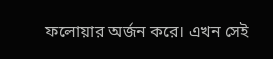ফলোয়ার অর্জন করে। এখন সেই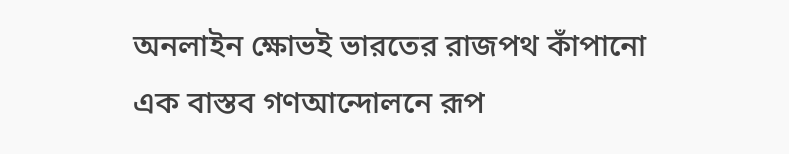অনলাইন ক্ষোভই ভারতের রাজপথ কাঁপানো এক বাস্তব গণআন্দোলনে রূপ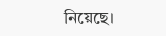নিয়েছে।